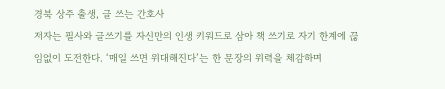경북 상주 출생, 글 쓰는 간호사
저자는 필사와 글쓰기를 자신만의 인생 키워드로 삼아 책 쓰기로 자기 한계에 끊임없이 도전한다. ‘매일 쓰면 위대해진다’는 한 문장의 위력을 체감하며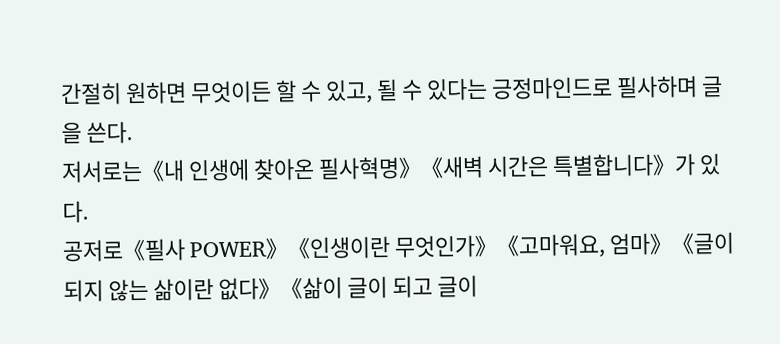간절히 원하면 무엇이든 할 수 있고, 될 수 있다는 긍정마인드로 필사하며 글을 쓴다.
저서로는《내 인생에 찾아온 필사혁명》《새벽 시간은 특별합니다》가 있다.
공저로《필사 POWER》《인생이란 무엇인가》《고마워요, 엄마》《글이 되지 않는 삶이란 없다》《삶이 글이 되고 글이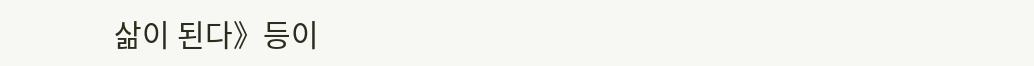삶이 된다》등이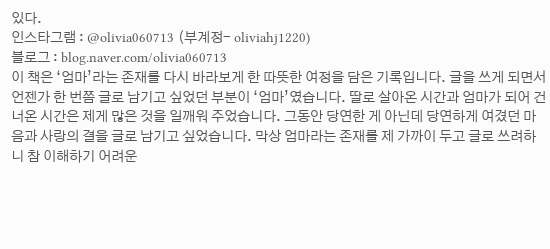있다.
인스타그램 : @olivia060713 (부계정- oliviahj1220)
블로그 : blog.naver.com/olivia060713
이 책은 ‘엄마’라는 존재를 다시 바라보게 한 따뜻한 여정을 담은 기록입니다. 글을 쓰게 되면서 언젠가 한 번쯤 글로 남기고 싶었던 부분이 ‘엄마’였습니다. 딸로 살아온 시간과 엄마가 되어 건너온 시간은 제게 많은 것을 일깨워 주었습니다. 그동안 당연한 게 아닌데 당연하게 여겼던 마음과 사랑의 결을 글로 남기고 싶었습니다. 막상 엄마라는 존재를 제 가까이 두고 글로 쓰려하니 참 이해하기 어려운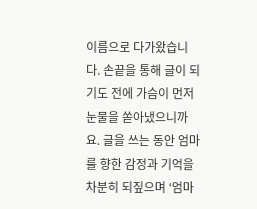이름으로 다가왔습니다. 손끝을 통해 글이 되기도 전에 가슴이 먼저 눈물을 쏟아냈으니까요. 글을 쓰는 동안 엄마를 향한 감정과 기억을 차분히 되짚으며 ‘엄마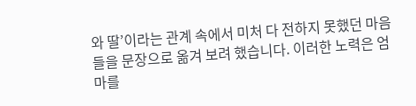와 딸’이라는 관계 속에서 미처 다 전하지 못했던 마음들을 문장으로 옮겨 보려 했습니다. 이러한 노력은 엄마를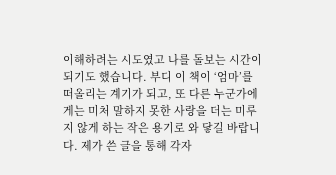이해하려는 시도였고 나를 돌보는 시간이 되기도 했습니다. 부디 이 책이 ‘엄마’를 떠올리는 계기가 되고, 또 다른 누군가에게는 미처 말하지 못한 사랑을 더는 미루지 않게 하는 작은 용기로 와 닿길 바랍니다. 제가 쓴 글을 통해 각자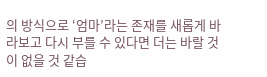의 방식으로 ‘엄마’라는 존재를 새롭게 바라보고 다시 부를 수 있다면 더는 바랄 것이 없을 것 같습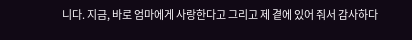니다. 지금, 바로 엄마에게 사랑한다고 그리고 제 곁에 있어 줘서 감사하다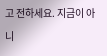고 전하세요. 지금이 아니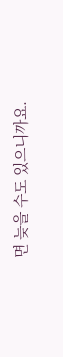면 늦을 수도 있으니까요.